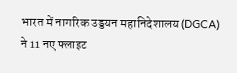भारत में नागरिक उड्डयन महानिदेशालय (DGCA) ने 11 नए फ्लाइट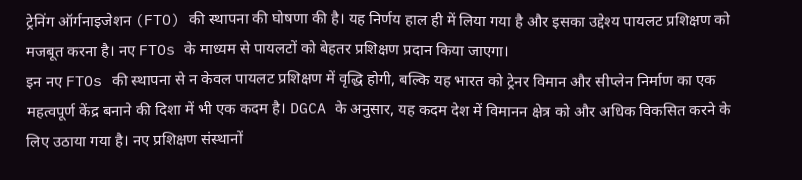ट्रेनिंग ऑर्गनाइजेशन (FTO) की स्थापना की घोषणा की है। यह निर्णय हाल ही में लिया गया है और इसका उद्देश्य पायलट प्रशिक्षण को मजबूत करना है। नए FTOs के माध्यम से पायलटों को बेहतर प्रशिक्षण प्रदान किया जाएगा।
इन नए FTOs की स्थापना से न केवल पायलट प्रशिक्षण में वृद्धि होगी, बल्कि यह भारत को ट्रेनर विमान और सीप्लेन निर्माण का एक महत्वपूर्ण केंद्र बनाने की दिशा में भी एक कदम है। DGCA के अनुसार, यह कदम देश में विमानन क्षेत्र को और अधिक विकसित करने के लिए उठाया गया है। नए प्रशिक्षण संस्थानों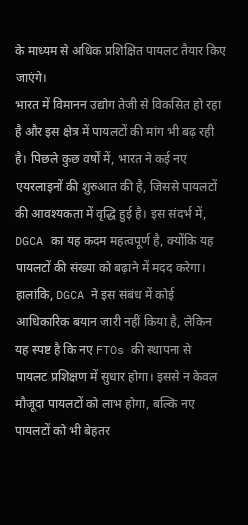के माध्यम से अधिक प्रशिक्षित पायलट तैयार किए जाएंगे।
भारत में विमानन उद्योग तेजी से विकसित हो रहा है और इस क्षेत्र में पायलटों की मांग भी बढ़ रही है। पिछले कुछ वर्षों में, भारत ने कई नए एयरलाइनों की शुरुआत की है, जिससे पायलटों की आवश्यकता में वृद्धि हुई है। इस संदर्भ में, DGCA का यह कदम महत्वपूर्ण है, क्योंकि यह पायलटों की संख्या को बढ़ाने में मदद करेगा।
हालांकि, DGCA ने इस संबंध में कोई आधिकारिक बयान जारी नहीं किया है, लेकिन यह स्पष्ट है कि नए FTOs की स्थापना से पायलट प्रशिक्षण में सुधार होगा। इससे न केवल मौजूदा पायलटों को लाभ होगा, बल्कि नए पायलटों को भी बेहतर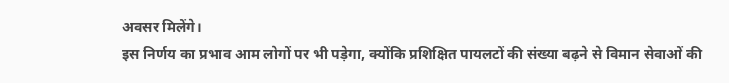अवसर मिलेंगे।
इस निर्णय का प्रभाव आम लोगों पर भी पड़ेगा, क्योंकि प्रशिक्षित पायलटों की संख्या बढ़ने से विमान सेवाओं की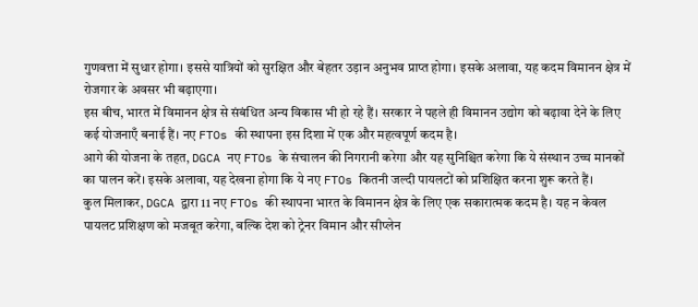गुणवत्ता में सुधार होगा। इससे यात्रियों को सुरक्षित और बेहतर उड़ान अनुभव प्राप्त होगा। इसके अलावा, यह कदम विमानन क्षेत्र में रोजगार के अवसर भी बढ़ाएगा।
इस बीच, भारत में विमानन क्षेत्र से संबंधित अन्य विकास भी हो रहे हैं। सरकार ने पहले ही विमानन उद्योग को बढ़ावा देने के लिए कई योजनाएँ बनाई हैं। नए FTOs की स्थापना इस दिशा में एक और महत्वपूर्ण कदम है।
आगे की योजना के तहत, DGCA नए FTOs के संचालन की निगरानी करेगा और यह सुनिश्चित करेगा कि ये संस्थान उच्च मानकों का पालन करें। इसके अलावा, यह देखना होगा कि ये नए FTOs कितनी जल्दी पायलटों को प्रशिक्षित करना शुरू करते हैं।
कुल मिलाकर, DGCA द्वारा 11 नए FTOs की स्थापना भारत के विमानन क्षेत्र के लिए एक सकारात्मक कदम है। यह न केवल पायलट प्रशिक्षण को मजबूत करेगा, बल्कि देश को ट्रेनर विमान और सीप्लेन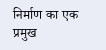निर्माण का एक प्रमुख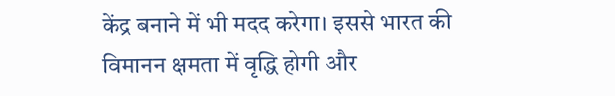केंद्र बनाने में भी मदद करेगा। इससे भारत की विमानन क्षमता में वृद्धि होगी और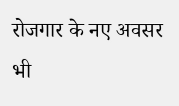रोजगार के नए अवसर भी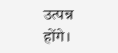उत्पन्न होंगे।